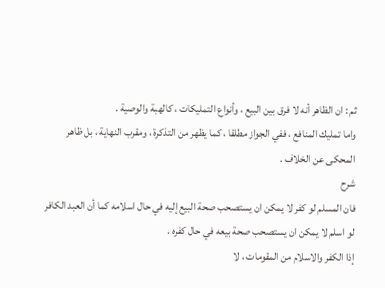ثم : ان الظاهر أنه لا فرق بين البيع ، وأنواع التمليكات ، كالهبة والوصية .
واما تمليك المنافع ، ففي الجواز مطلقا ، كما يظهر من التذكرة ، ومقرب النهاية ، بل ظاهر المحكى عن الخلاف .
شرح
فان المسلم لو كفر لا يمكن ان يستصحب صحة البيع إليه في حال اسلامه كما أن العبد الكافر لو اسلم لا يمكن ان يستصحب صحة بيعه في حال كفره .
إذا الكفر والاسلام من المقومات ، لا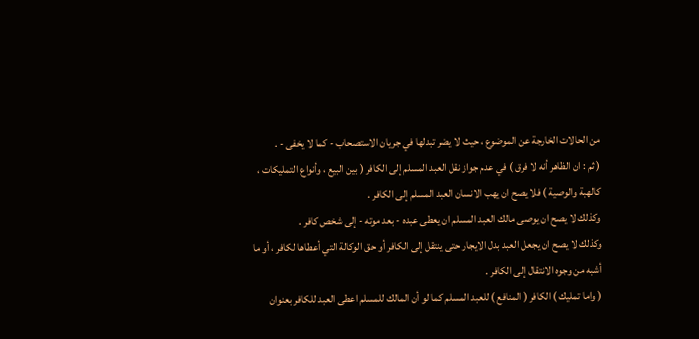من الحالات الخارجة عن الموضوع ، حيث لا يضر تبدلها في جريان الاستصحاب - كما لا يخفى - .
( ثم : ان الظاهر أنه لا فرق ) في عدم جواز نقل العبد المسلم إلى الكافر ( بين البيع ، وأنواع التمليكات ، كالهبة والوصية ) فلا يصح ان يهب الانسان العبد المسلم إلى الكافر .
وكذلك لا يصح ان يوصى مالك العبد المسلم ان يعطى عبده - بعد موته - إلى شخص كافر .
وكذلك لا يصح ان يجعل العبد بدل الايجار حتى ينتقل إلى الكافر أو حق الوكالة التي أعطاها لكافر ، أو ما أشبه من وجوه الانتقال إلى الكافر .
( واما تمليك ) الكافر ( المنافع ) للعبد المسلم كما لو أن المالك للمسلم اعطى العبد للكافر بعنوان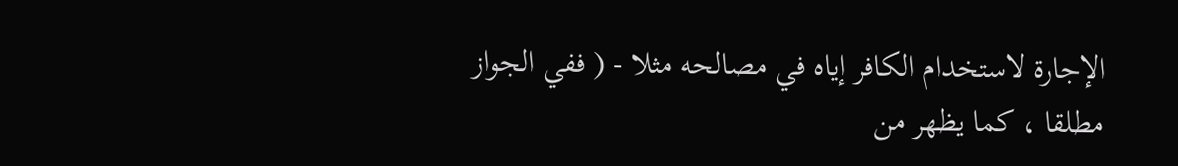الإجارة لاستخدام الكافر إياه في مصالحه مثلا - ( ففي الجواز مطلقا ، كما يظهر من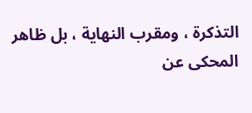التذكرة ، ومقرب النهاية ، بل ظاهر المحكى عن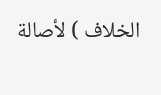الخلاف ) لأصالة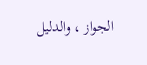الجواز ، والدليل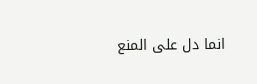انما دل على المنع